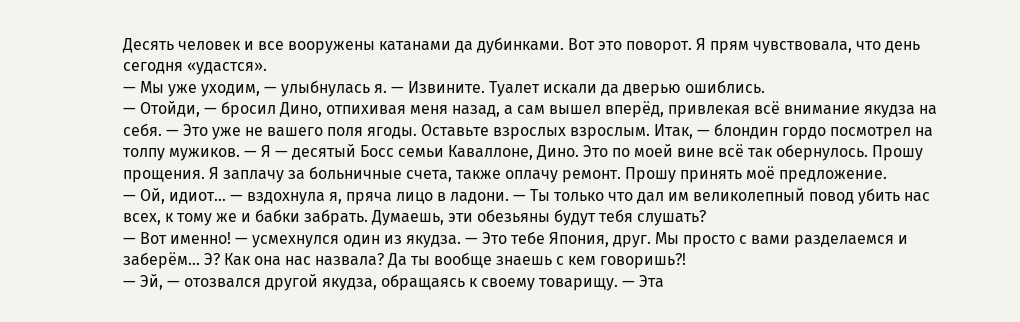Десять человек и все вооружены катанами да дубинками. Вот это поворот. Я прям чувствовала, что день сегодня «удастся».
— Мы уже уходим, — улыбнулась я. — Извините. Туалет искали да дверью ошиблись.
— Отойди, — бросил Дино, отпихивая меня назад, а сам вышел вперёд, привлекая всё внимание якудза на себя. — Это уже не вашего поля ягоды. Оставьте взрослых взрослым. Итак, — блондин гордо посмотрел на толпу мужиков. — Я — десятый Босс семьи Каваллоне, Дино. Это по моей вине всё так обернулось. Прошу прощения. Я заплачу за больничные счета, также оплачу ремонт. Прошу принять моё предложение.
— Ой, идиот… — вздохнула я, пряча лицо в ладони. — Ты только что дал им великолепный повод убить нас всех, к тому же и бабки забрать. Думаешь, эти обезьяны будут тебя слушать?
— Вот именно! — усмехнулся один из якудза. — Это тебе Япония, друг. Мы просто с вами разделаемся и заберём… Э? Как она нас назвала? Да ты вообще знаешь с кем говоришь?!
— Эй, — отозвался другой якудза, обращаясь к своему товарищу. — Эта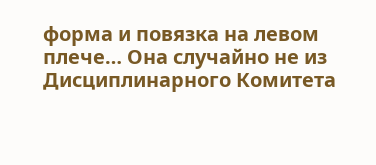форма и повязка на левом плече… Она случайно не из Дисциплинарного Комитета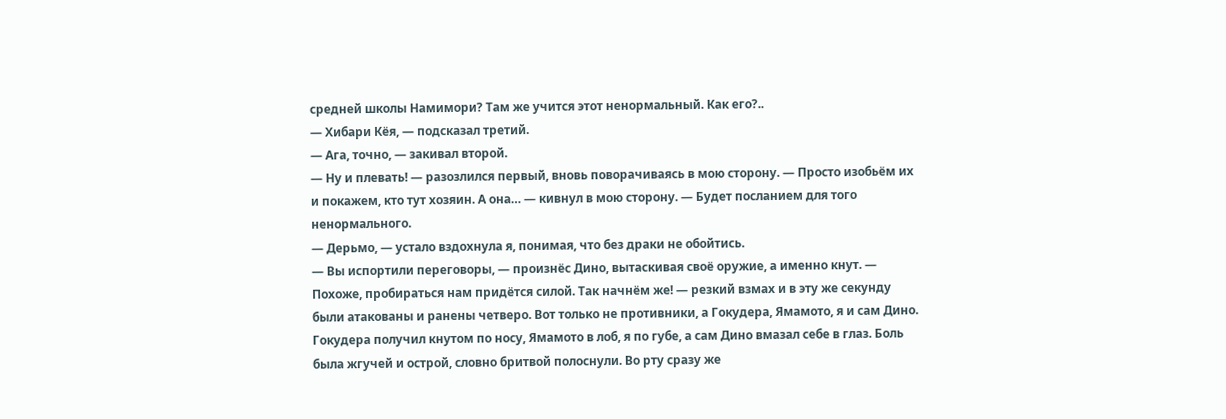средней школы Намимори? Там же учится этот ненормальный. Как его?..
— Хибари Кёя, — подсказал третий.
— Ага, точно, — закивал второй.
— Ну и плевать! — разозлился первый, вновь поворачиваясь в мою сторону. — Просто изобьём их и покажем, кто тут хозяин. А она… — кивнул в мою сторону. — Будет посланием для того ненормального.
— Дерьмо, — устало вздохнула я, понимая, что без драки не обойтись.
— Вы испортили переговоры, — произнёс Дино, вытаскивая своё оружие, а именно кнут. — Похоже, пробираться нам придётся силой. Так начнём же! — резкий взмах и в эту же секунду были атакованы и ранены четверо. Вот только не противники, а Гокудера, Ямамото, я и сам Дино.
Гокудера получил кнутом по носу, Ямамото в лоб, я по губе, а сам Дино вмазал себе в глаз. Боль была жгучей и острой, словно бритвой полоснули. Во рту сразу же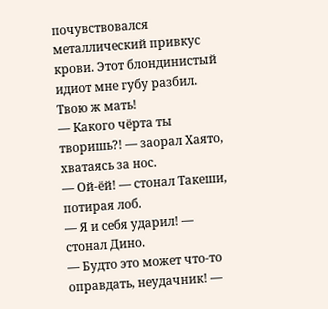почувствовался металлический привкус крови. Этот блондинистый идиот мне губу разбил. Твою ж мать!
— Какого чёрта ты творишь?! — заорал Хаято, хватаясь за нос.
— Ой-ёй! — стонал Такеши, потирая лоб.
— Я и себя ударил! — стонал Дино.
— Будто это может что-то оправдать, неудачник! —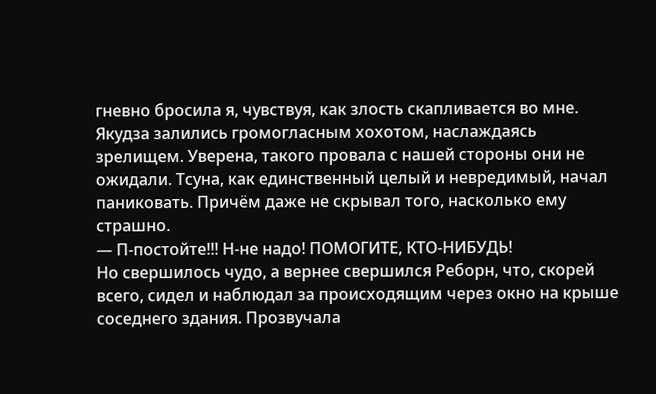гневно бросила я, чувствуя, как злость скапливается во мне.
Якудза залились громогласным хохотом, наслаждаясь зрелищем. Уверена, такого провала с нашей стороны они не ожидали. Тсуна, как единственный целый и невредимый, начал паниковать. Причём даже не скрывал того, насколько ему страшно.
— П-постойте!!! Н-не надо! ПОМОГИТЕ, КТО-НИБУДЬ!
Но свершилось чудо, а вернее свершился Реборн, что, скорей всего, сидел и наблюдал за происходящим через окно на крыше соседнего здания. Прозвучала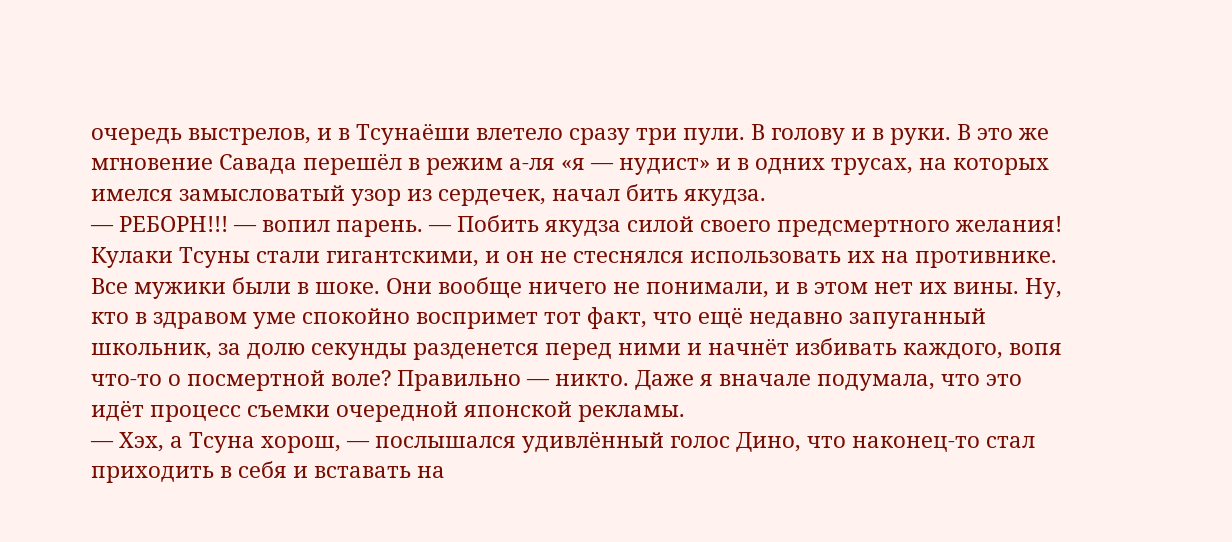очередь выстрелов, и в Тсунаёши влетело сразу три пули. В голову и в руки. В это же мгновение Савада перешёл в режим а-ля «я — нудист» и в одних трусах, на которых имелся замысловатый узор из сердечек, начал бить якудза.
— РЕБОРН!!! — вопил парень. — Побить якудза силой своего предсмертного желания!
Кулаки Тсуны стали гигантскими, и он не стеснялся использовать их на противнике. Все мужики были в шоке. Они вообще ничего не понимали, и в этом нет их вины. Ну, кто в здравом уме спокойно воспримет тот факт, что ещё недавно запуганный школьник, за долю секунды разденется перед ними и начнёт избивать каждого, вопя что-то о посмертной воле? Правильно — никто. Даже я вначале подумала, что это идёт процесс съемки очередной японской рекламы.
— Хэх, а Тсуна хорош, — послышался удивлённый голос Дино, что наконец-то стал приходить в себя и вставать на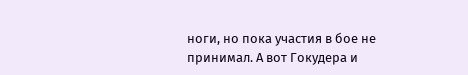ноги, но пока участия в бое не принимал. А вот Гокудера и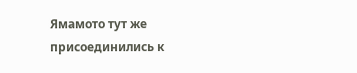Ямамото тут же присоединились к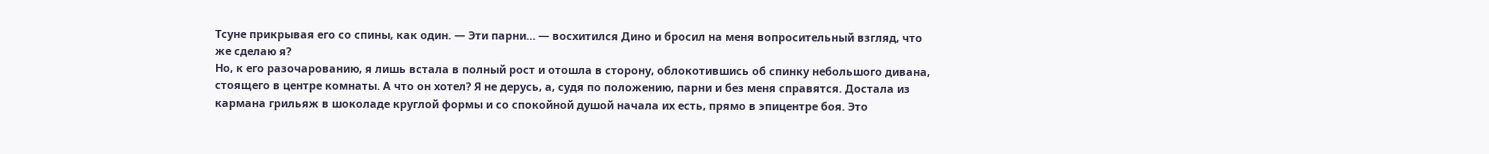Тсуне прикрывая его со спины, как один. — Эти парни… — восхитился Дино и бросил на меня вопросительный взгляд, что же сделаю я?
Но, к его разочарованию, я лишь встала в полный рост и отошла в сторону, облокотившись об спинку небольшого дивана, стоящего в центре комнаты. А что он хотел? Я не дерусь, а, судя по положению, парни и без меня справятся. Достала из кармана грильяж в шоколаде круглой формы и со спокойной душой начала их есть, прямо в эпицентре боя. Это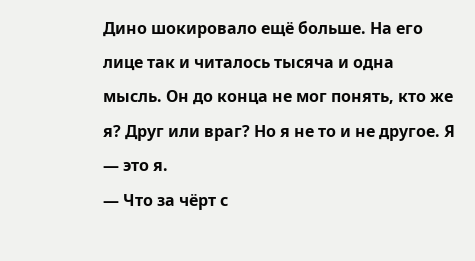Дино шокировало ещё больше. На его лице так и читалось тысяча и одна мысль. Он до конца не мог понять, кто же я? Друг или враг? Но я не то и не другое. Я — это я.
— Что за чёрт с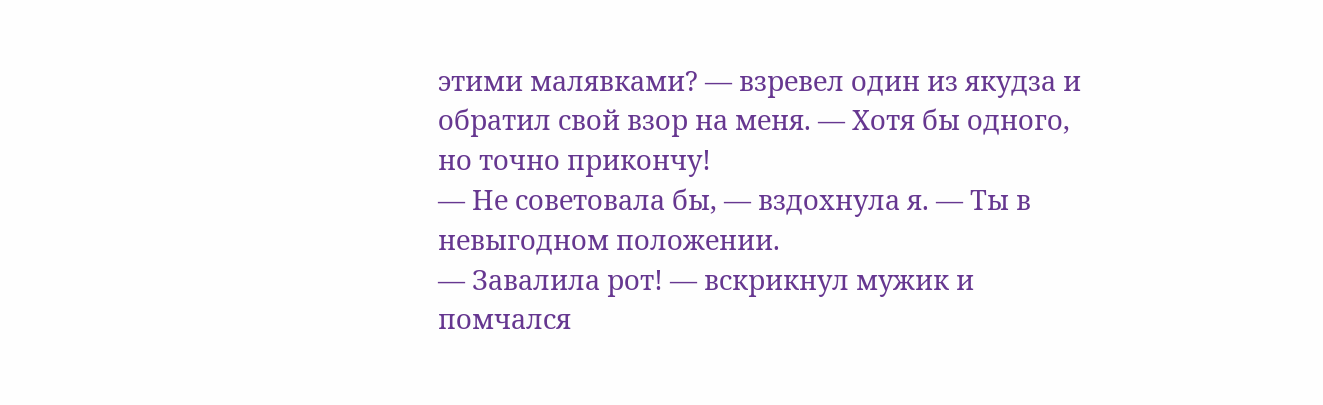этими малявками? — взревел один из якудза и обратил свой взор на меня. — Хотя бы одного, но точно прикончу!
— Не советовала бы, — вздохнула я. — Ты в невыгодном положении.
— Завалила рот! — вскрикнул мужик и помчался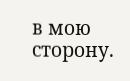в мою сторону.